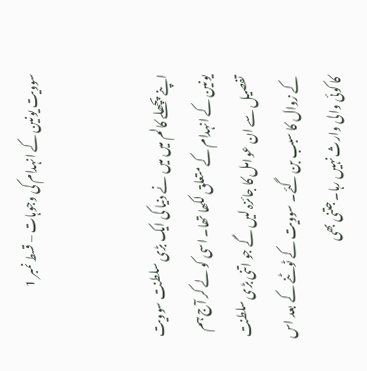سوویت یونین کے انہدام کی وجوہات – قسط نمبر 1


اپنے پچھلے کالم میں میں نے دنیا کی ایک بڑی سلطنت سوویت یونین کے انہدام کے متعلق لکھا تھا۔ اسی کو لے کر آج ہم تفصیل سے ان عوامل کا جائزہ لیں گے جو اتنی بڑی سلطنت کے زوال کا سبب بن گئے۔ سوویت کے ٹوٹنے کے بعد اس کا کوئی والی وارث نہیں رہا۔ جتنی بھی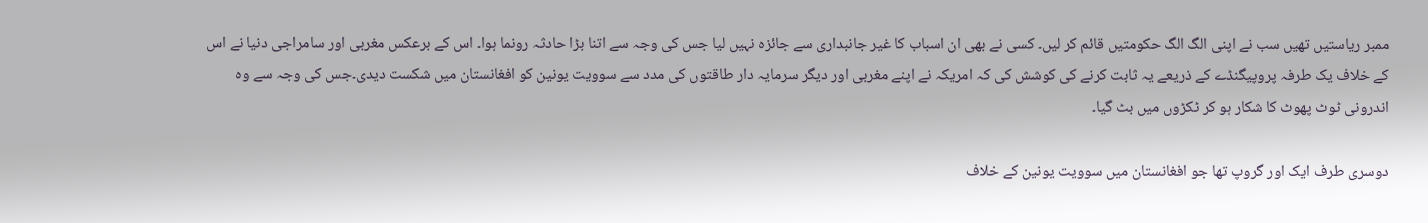ممبر ریاستیں تھیں سب نے اپنی الگ الگ حکومتیں قائم کر لیں۔ کسی نے بھی ان اسباب کا غیر جانبداری سے جائزہ نہیں لیا جس کی وجہ سے اتنا بڑا حادثہ رونما ہوا۔ اس کے برعکس مغربی اور سامراجی دنیا نے اس کے خلاف یک طرفہ پروپیگنڈے کے ذریعے یہ ثابت کرنے کی کوشش کی کہ امریکہ نے اپنے مغربی اور دیگر سرمایہ دار طاقتوں کی مدد سے سوویت یونین کو افغانستان میں شکست دیدی۔جس کی وجہ سے وہ اندرونی ٹوٹ پھوٹ کا شکار ہو کر ٹکڑوں میں بٹ گیا۔

دوسری طرف ایک اور گروپ تھا جو افغانستان میں سوویت یونین کے خلاف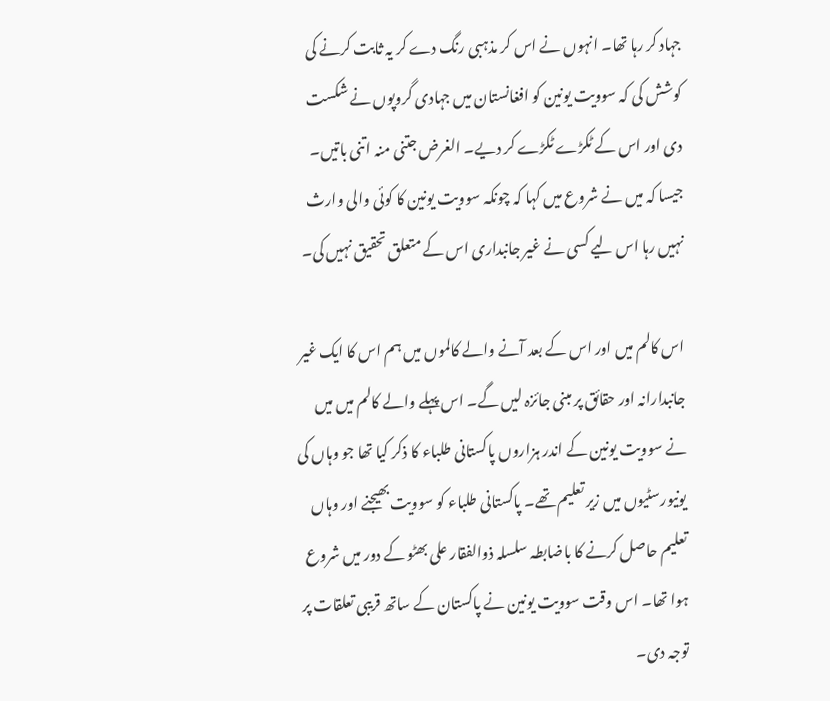جہاد کر رہا تھا۔ انہوں نے اس کر مذہبی رنگ دے کر یہ ثابت کرنے کی کوشش کی کہ سوویت یونین کو افغانستان میں جہادی گروپوں نے شکست دی اور اس کے ٹکڑے ٹکڑے کر دیے۔ الغرض جتنی منہ اتنی باتیں۔ جیسا کہ میں نے شروع میں کہا کہ چونکہ سوویت یونین کا کوئی والی وارث نہیں رہا اس لیے کسی نے غیر جانبداری اس کے متعلق تحقیق نہیں کی۔

اس کالم میں اور اس کے بعد آنے والے کالموں میں ہم اس کا ایک غیر جانبدارانہ اور حقائق پر مبنی جائزہ لیں گے۔ اس پہلے والے کالم میں میں نے سوویت یونین کے اندر ہزاروں پاکستانی طلباء کا ذکر کیا تھا جو وہاں کی یونیورسٹیوں میں زیر تعلیم تھے۔ پاکستانی طلباء کو سوویت بھیجنے اور وہاں تعلیم حاصل کرنے کا باضابطہ سلسلہ ذوالفقار علی بھٹو کے دور میں شروع ہوا تھا۔ اس وقت سوویت یونین نے پاکستان کے ساتھ قریبی تعلقات پر توجہ دی۔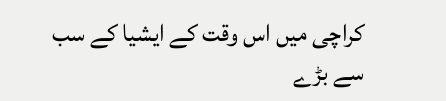کراچی میں اس وقت کے ایشیا کے سب سے بڑے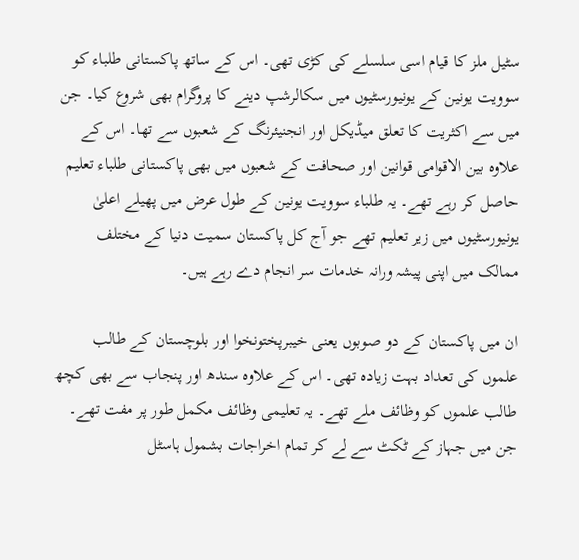سٹیل ملز کا قیام اسی سلسلے کی کڑی تھی۔ اس کے ساتھ پاکستانی طلباء کو سوویت یونین کے یونیورسٹیوں میں سکالرشپ دینے کا پروگرام بھی شروع کیا۔ جن میں سے اکثریت کا تعلق میڈیکل اور انجنیئرنگ کے شعبوں سے تھا۔ اس کے علاوہ بین الاقوامی قوانین اور صحافت کے شعبوں میں بھی پاکستانی طلباء تعلیم حاصل کر رہے تھے۔ یہ طلباء سوویت یونین کے طول عرض میں پھیلے اعلیٰ یونیورسٹیوں میں زیر تعلیم تھے جو آج کل پاکستان سمیت دنیا کے مختلف ممالک میں اپنی پیشہ ورانہ خدمات سر انجام دے رہے ہیں۔

ان میں پاکستان کے دو صوبوں یعنی خیبرپختونخوا اور بلوچستان کے طالب علموں کی تعداد بہت زیادہ تھی۔ اس کے علاوہ سندھ اور پنجاب سے بھی کچھ طالب علموں کو وظائف ملے تھے۔ یہ تعلیمی وظائف مکمل طور پر مفت تھے۔ جن میں جہاز کے ٹکٹ سے لے کر تمام اخراجات بشمول ہاسٹل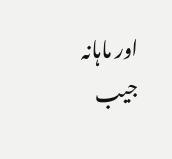اور ماہانہ جیب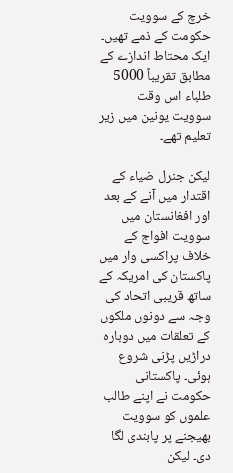خرچ کے سوویت حکومت کے ذمے تھیں۔ ایک محتاط اندازے کے مطابق تقریباً 5000 طلباء اس وقت سوویت یونین میں زیر تعلیم تھے۔

لیکن جنرل ضیاء کے اقتدار میں آنے کے بعد اور افغانستان میں سوویت افواج کے خلاف پراکسی وار میں پاکستان کی امریکہ کے ساتھ قریبی اتحاد کی وجہ سے دونوں ملکوں کے تعلقات میں دوبارہ دراڑیں پڑنی شروع ہوئی۔ پاکستانی حکومت نے اپنے طالب علموں کو سوویت بھیجنے پر پابندی لگا دی۔ لیکن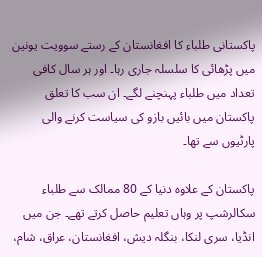پاکستانی طلباء کا افغانستان کے رستے سوویت یونین میں پڑھائی کا سلسلہ جاری رہا۔ اور ہر سال کافی تعداد میں طلباء پہنچنے لگے۔ ان سب کا تعلق پاکستان میں بائیں بازو کی سیاست کرنے والی پارٹیوں سے تھا۔

پاکستان کے علاوہ دنیا کے 80 ممالک سے طلباء سکالرشپ پر وہاں تعلیم حاصل کرتے تھے۔ جن میں انڈیا، سری لنکا، بنگلہ دیش، افغانستان، عراق، شام،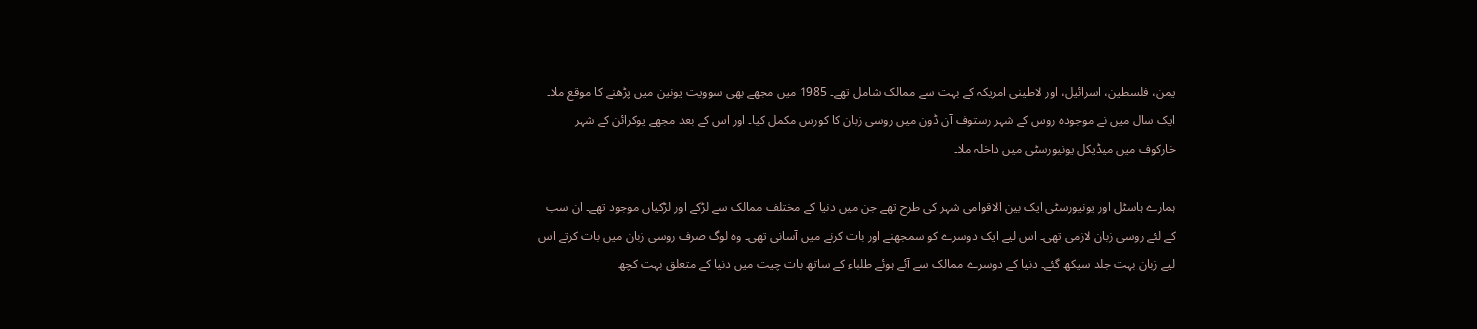یمن، فلسطین، اسرائیل، اور لاطینی امریکہ کے بہت سے ممالک شامل تھے۔ 1985 میں مجھے بھی سوویت یونین میں پڑھنے کا موقع ملا۔ ایک سال میں نے موجودہ روس کے شہر رستوف آن ڈون میں روسی زبان کا کورس مکمل کیا۔ اور اس کے بعد مجھے یوکرائن کے شہر خارکوف میں میڈیکل یونیورسٹی میں داخلہ ملا۔

ہمارے ہاسٹل اور یونیورسٹی ایک بین الاقوامی شہر کی طرح تھے جن میں دنیا کے مختلف ممالک سے لڑکے اور لڑکیاں موجود تھے۔ ان سب کے لئے روسی زبان لازمی تھی۔ اس لیے ایک دوسرے کو سمجھنے اور بات کرنے میں آسانی تھی۔ وہ لوگ صرف روسی زبان میں بات کرتے اس لیے زبان بہت جلد سیکھ گئے۔ دنیا کے دوسرے ممالک سے آئے ہوئے طلباء کے ساتھ بات چیت میں دنیا کے متعلق بہت کچھ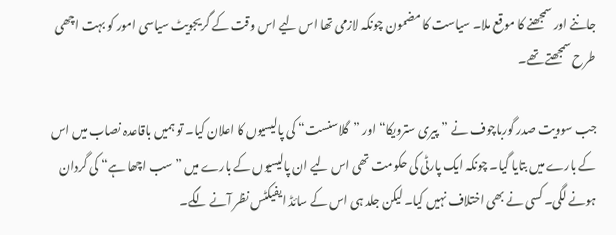جاننے اور سمجھنے کا موقع ملا۔ سیاست کا مضمون چونکہ لازمی تھا اس لیے اس وقت کے گریجویٹ سیاسی امور کو بہت اچھی طرح سمجھتے تھے۔

جب سوویت صدر گورباچوف نے ”پیری سترویکا“ اور ”گلاسنست“ کی پالیسیوں کا اعلان کیا۔ تو ہمیں باقاعدہ نصاب میں اس کے بارے میں بتایا گیا۔ چونکہ ایک پارٹی کی حکومت تھی اس لیے ان پالیسیوں کے بارے میں ”سب اچھا ہے“ کی گردان ہونے لگی۔ کسی نے بھی اختلاف نہیں کیا۔ لیکن جلد ہی اس کے سائڈ ایفیکٹس نظر آنے لگے۔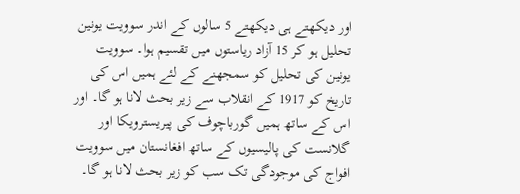اور دیکھتے ہی دیکھتے 5 سالوں کے اندر سوویت یونین تحلیل ہو کر 15 آزاد ریاستوں میں تقسیم ہوا۔ سوویت یونین کی تحلیل کو سمجھنے کے لئے ہمیں اس کی تاریخ کو 1917 کے انقلاب سے زیر بحث لانا ہو گا۔ اور اس کے ساتھ ہمیں گورباچوف کی پیریسترویکا اور گلانست کی پالیسیوں کے ساتھ افغانستان میں سوویت افواج کی موجودگی تک سب کو زیر بحث لانا ہو گا۔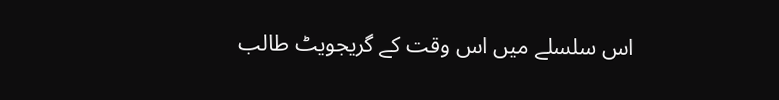اس سلسلے میں اس وقت کے گریجویٹ طالب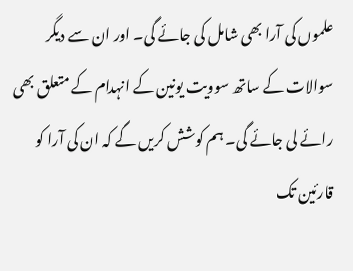علموں کی آرا بھی شامل کی جائے گی۔ اور ان سے دیگر سوالات کے ساتھ سوویت یونین کے انہدام کے متعلق بھی رائے لی جائے گی۔ ہم کوشش کریں گے کہ ان کی آرا کو قارئین تک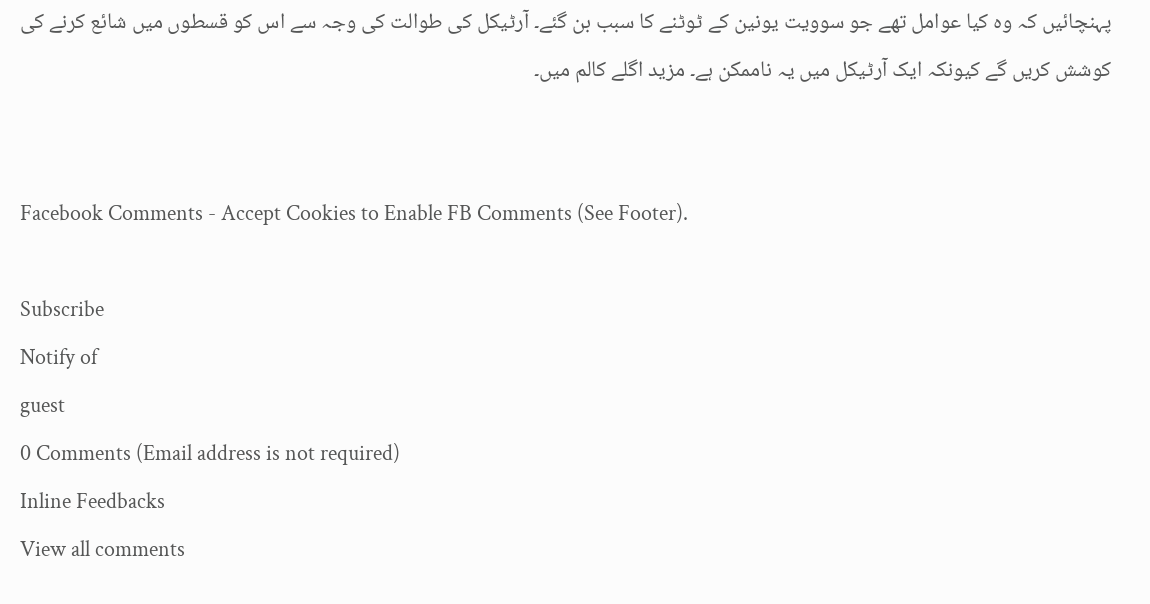پہنچائیں کہ وہ کیا عوامل تھے جو سوویت یونین کے ٹوٹنے کا سبب بن گئے۔ آرٹیکل کی طوالت کی وجہ سے اس کو قسطوں میں شائع کرنے کی کوشش کریں گے کیونکہ ایک آرٹیکل میں یہ ناممکن ہے۔ مزید اگلے کالم میں۔


Facebook Comments - Accept Cookies to Enable FB Comments (See Footer).

Subscribe
Notify of
guest
0 Comments (Email address is not required)
Inline Feedbacks
View all comments